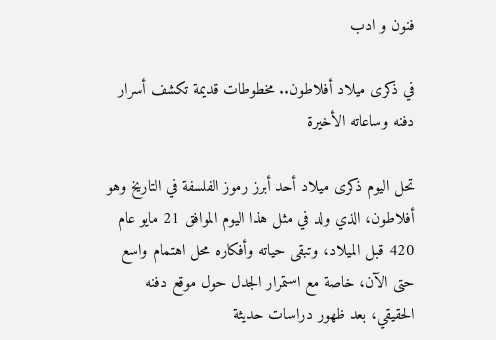فنون و ادب

في ذكرى ميلاد أفلاطون.. مخطوطات قديمة تكشف أسرار دفنه وساعاته الأخيرة

تحل اليوم ذكرى ميلاد أحد أبرز رموز الفلسفة في التاريخ وهو أفلاطون، الذي ولد في مثل هذا اليوم الموافق 21 مايو عام 420 قبل الميلاد، وتبقى حياته وأفكاره محل اهتمام واسع حتى الآن، خاصة مع استمرار الجدل حول موقع دفنه الحقيقي، بعد ظهور دراسات حديثة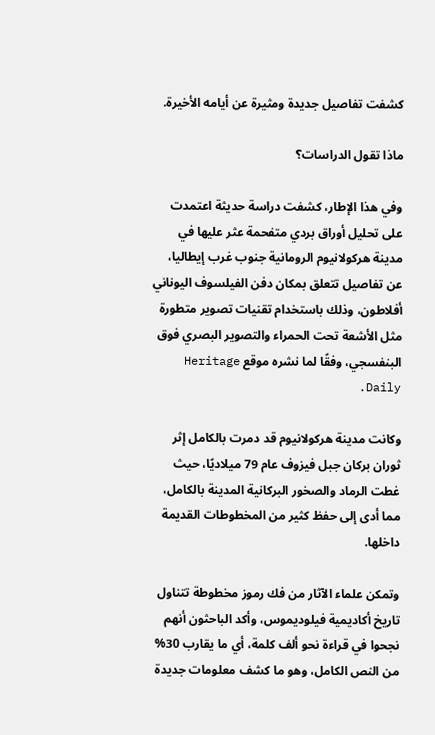كشفت تفاصيل جديدة ومثيرة عن أيامه الأخيرة.

ماذا تقول الدراسات؟

وفي هذا الإطار، كشفت دراسة حديثة اعتمدت على تحليل أوراق بردي متفحمة عثر عليها في مدينة هركولانيوم الرومانية جنوب غرب إيطاليا، عن تفاصيل تتعلق بمكان دفن الفيلسوف اليوناني أفلاطون، وذلك باستخدام تقنيات تصوير متطورة مثل الأشعة تحت الحمراء والتصوير البصري فوق البنفسجي، وفقًا لما نشره موقع Heritage Daily.

وكانت مدينة هركولانيوم قد دمرت بالكامل إثر ثوران بركان جبل فيزوف عام 79 ميلاديًا، حيث غطت الرماد والصخور البركانية المدينة بالكامل، مما أدى إلى حفظ كثير من المخطوطات القديمة داخلها.

وتمكن علماء الآثار من فك رموز مخطوطة تتناول تاريخ أكاديمية فيلوديموس، وأكد الباحثون أنهم نجحوا في قراءة نحو ألف كلمة، أي ما يقارب 30% من النص الكامل، وهو ما كشف معلومات جديدة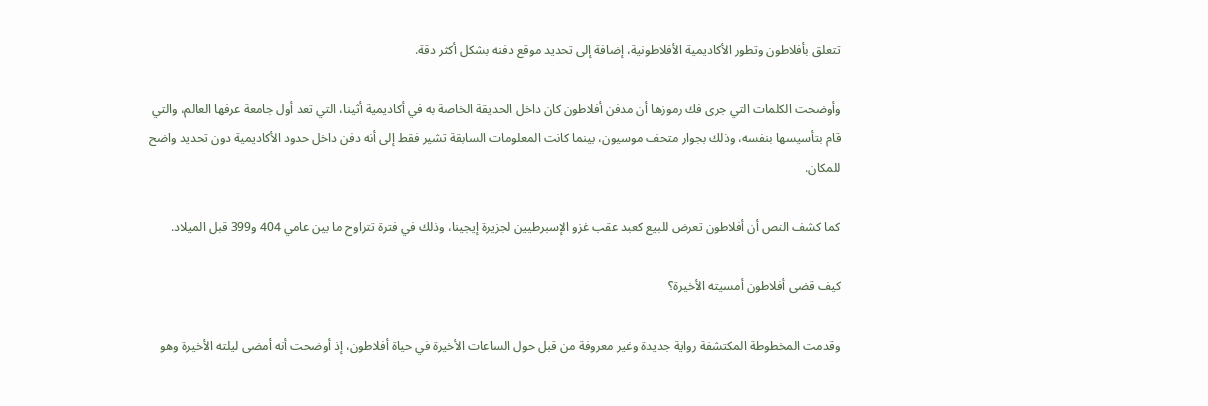تتعلق بأفلاطون وتطور الأكاديمية الأفلاطونية، إضافة إلى تحديد موقع دفنه بشكل أكثر دقة.

وأوضحت الكلمات التي جرى فك رموزها أن مدفن أفلاطون كان داخل الحديقة الخاصة به في أكاديمية أثينا، التي تعد أول جامعة عرفها العالم، والتي قام بتأسيسها بنفسه، وذلك بجوار متحف موسيون، بينما كانت المعلومات السابقة تشير فقط إلى أنه دفن داخل حدود الأكاديمية دون تحديد واضح للمكان.

كما كشف النص أن أفلاطون تعرض للبيع كعبد عقب غزو الإسبرطيين لجزيرة إيجينا، وذلك في فترة تتراوح ما بين عامي 404 و399 قبل الميلاد.

كيف قضى أفلاطون أمسيته الأخيرة؟

وقدمت المخطوطة المكتشفة رواية جديدة وغير معروفة من قبل حول الساعات الأخيرة في حياة أفلاطون، إذ أوضحت أنه أمضى ليلته الأخيرة وهو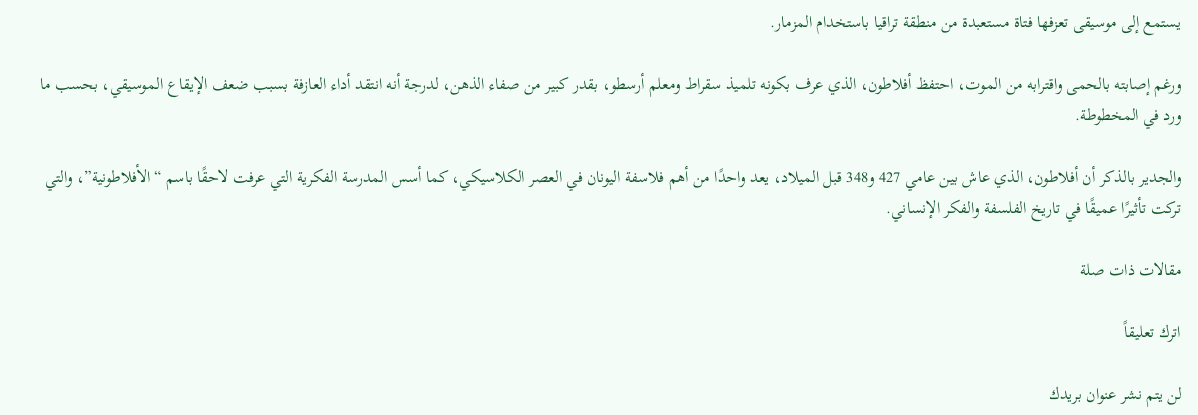يستمع إلى موسيقى تعزفها فتاة مستعبدة من منطقة تراقيا باستخدام المزمار.

ورغم إصابته بالحمى واقترابه من الموت، احتفظ أفلاطون، الذي عرف بكونه تلميذ سقراط ومعلم أرسطو، بقدر كبير من صفاء الذهن، لدرجة أنه انتقد أداء العازفة بسبب ضعف الإيقاع الموسيقي، بحسب ما ورد في المخطوطة.

والجدير بالذكر أن أفلاطون، الذي عاش بين عامي 427 و348 قبل الميلاد، يعد واحدًا من أهم فلاسفة اليونان في العصر الكلاسيكي، كما أسس المدرسة الفكرية التي عرفت لاحقًا باسم “الأفلاطونية”، والتي تركت تأثيرًا عميقًا في تاريخ الفلسفة والفكر الإنساني.

مقالات ذات صلة

اترك تعليقاً

لن يتم نشر عنوان بريدك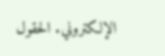الإلكتروني. الحقول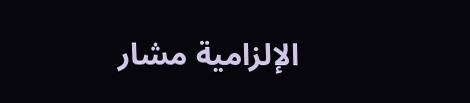الإلزامية مشار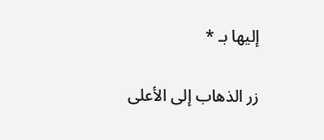إليها بـ *

زر الذهاب إلى الأعلى